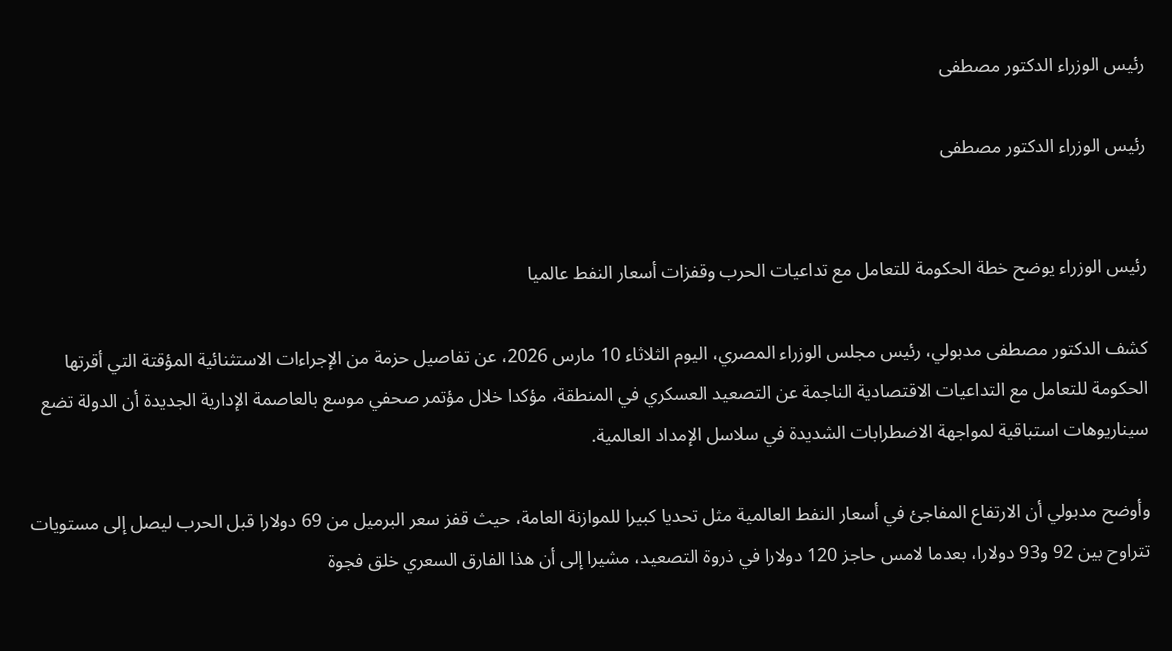رئيس الوزراء الدكتور مصطفى

رئيس الوزراء الدكتور مصطفى


رئيس الوزراء يوضح خطة الحكومة للتعامل مع تداعيات الحرب وقفزات أسعار النفط عالميا

كشف الدكتور مصطفى مدبولي، رئيس مجلس الوزراء المصري، اليوم الثلاثاء 10 مارس 2026، عن تفاصيل حزمة من الإجراءات الاستثنائية المؤقتة التي أقرتها الحكومة للتعامل مع التداعيات الاقتصادية الناجمة عن التصعيد العسكري في المنطقة، مؤكدا خلال مؤتمر صحفي موسع بالعاصمة الإدارية الجديدة أن الدولة تضع سيناريوهات استباقية لمواجهة الاضطرابات الشديدة في سلاسل الإمداد العالمية.

وأوضح مدبولي أن الارتفاع المفاجئ في أسعار النفط العالمية مثل تحديا كبيرا للموازنة العامة، حيث قفز سعر البرميل من 69 دولارا قبل الحرب ليصل إلى مستويات تتراوح بين 92 و93 دولارا، بعدما لامس حاجز 120 دولارا في ذروة التصعيد، مشيرا إلى أن هذا الفارق السعري خلق فجوة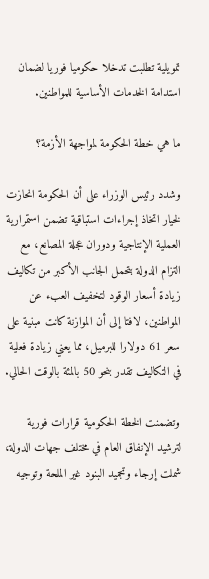تمويلية تطلبت تدخلا حكوميا فوريا لضمان استدامة الخدمات الأساسية للمواطنين.

ما هي خطة الحكومة لمواجهة الأزمة؟

وشدد رئيس الوزراء على أن الحكومة انحازت لخيار اتخاذ إجراءات استباقية تضمن استمرارية العملية الإنتاجية ودوران عجلة المصانع، مع التزام الدولة بتحمل الجانب الأكبر من تكاليف زيادة أسعار الوقود لتخفيف العبء عن المواطنين، لافتا إلى أن الموازنة كانت مبنية على سعر 61 دولارا للبرميل، مما يعني زيادة فعلية في التكاليف تقدر بنحو 50 بالمئة بالوقت الحالي.

وتضمنت الخطة الحكومية قرارات فورية لترشيد الإنفاق العام في مختلف جهات الدولة، شملت إرجاء وتجميد البنود غير الملحة وتوجيه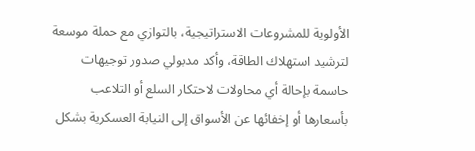الأولوية للمشروعات الاستراتيجية، بالتوازي مع حملة موسعة لترشيد استهلاك الطاقة، وأكد مدبولي صدور توجيهات حاسمة بإحالة أي محاولات لاحتكار السلع أو التلاعب بأسعارها أو إخفائها عن الأسواق إلى النيابة العسكرية بشكل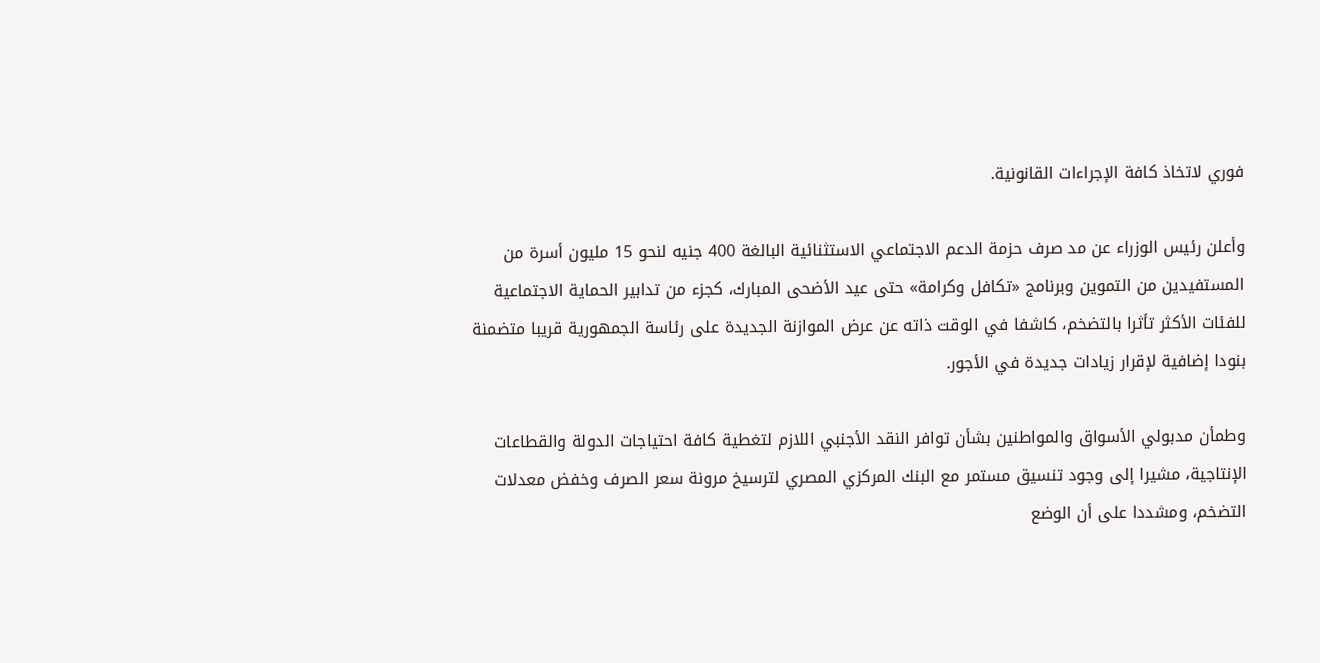فوري لاتخاذ كافة الإجراءات القانونية.

وأعلن رئيس الوزراء عن مد صرف حزمة الدعم الاجتماعي الاستثنائية البالغة 400 جنيه لنحو 15 مليون أسرة من المستفيدين من التموين وبرنامج «تكافل وكرامة» حتى عيد الأضحى المبارك، كجزء من تدابير الحماية الاجتماعية للفئات الأكثر تأثرا بالتضخم، كاشفا في الوقت ذاته عن عرض الموازنة الجديدة على رئاسة الجمهورية قريبا متضمنة بنودا إضافية لإقرار زيادات جديدة في الأجور.

وطمأن مدبولي الأسواق والمواطنين بشأن توافر النقد الأجنبي اللازم لتغطية كافة احتياجات الدولة والقطاعات الإنتاجية، مشيرا إلى وجود تنسيق مستمر مع البنك المركزي المصري لترسيخ مرونة سعر الصرف وخفض معدلات التضخم، ومشددا على أن الوضع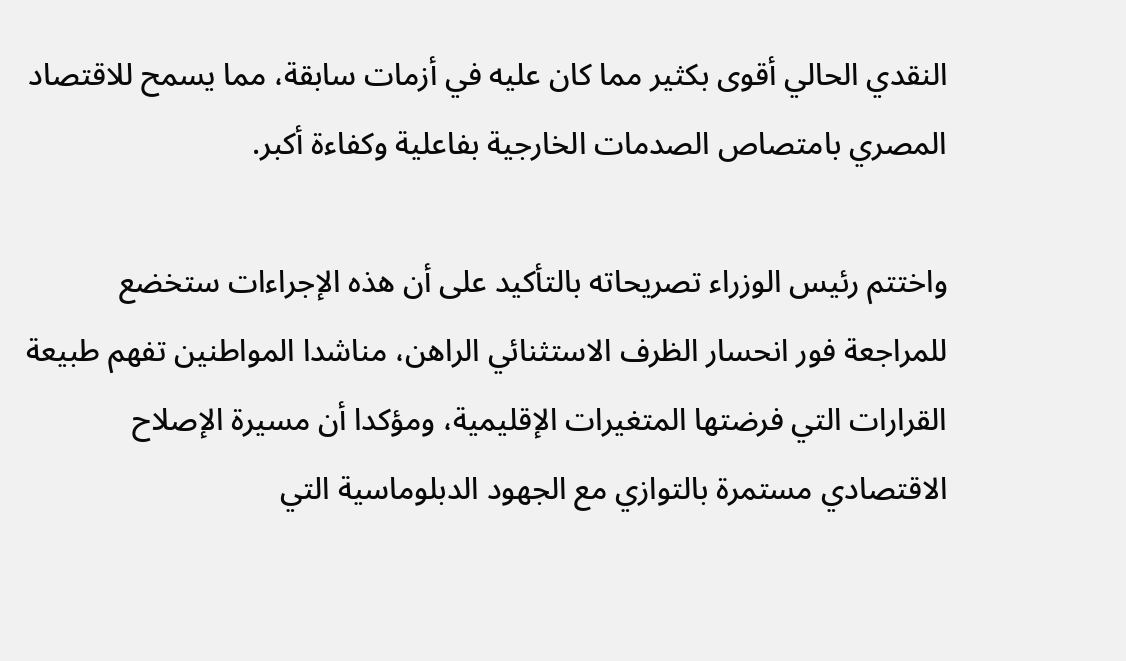النقدي الحالي أقوى بكثير مما كان عليه في أزمات سابقة، مما يسمح للاقتصاد المصري بامتصاص الصدمات الخارجية بفاعلية وكفاءة أكبر.

واختتم رئيس الوزراء تصريحاته بالتأكيد على أن هذه الإجراءات ستخضع للمراجعة فور انحسار الظرف الاستثنائي الراهن، مناشدا المواطنين تفهم طبيعة القرارات التي فرضتها المتغيرات الإقليمية، ومؤكدا أن مسيرة الإصلاح الاقتصادي مستمرة بالتوازي مع الجهود الدبلوماسية التي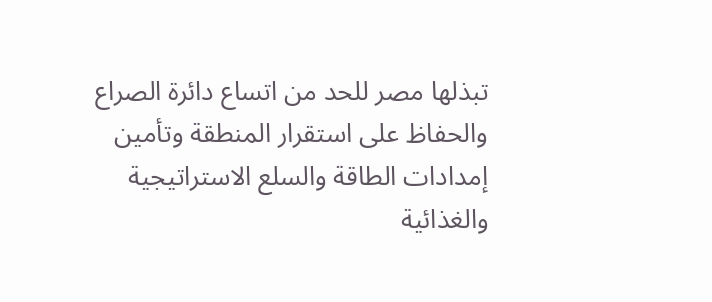تبذلها مصر للحد من اتساع دائرة الصراع والحفاظ على استقرار المنطقة وتأمين إمدادات الطاقة والسلع الاستراتيجية والغذائية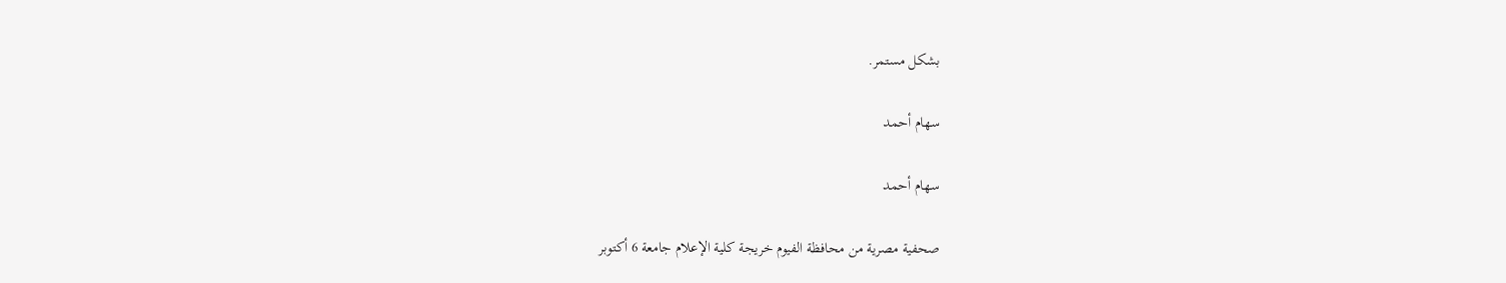بشكل مستمر.

سهام أحمد

سهام أحمد

صحفية مصرية من محافظة الفيوم خريجة كلية الإعلام جامعة 6 أكتوبر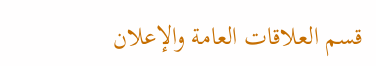قسم العلاقات العامة والإعلان